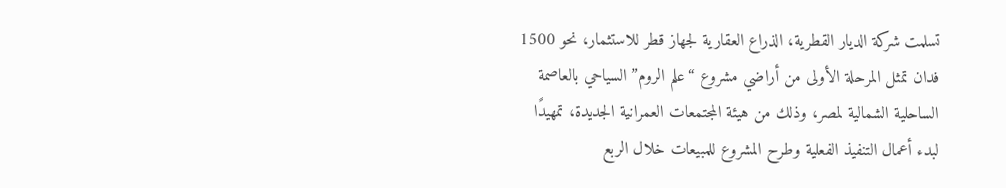تسلمت شركة الديار القطرية، الذراع العقارية لجهاز قطر للاستثمار، نحو 1500 فدان تمثل المرحلة الأولى من أراضي مشروع “علم الروم” السياحي بالعاصمة الساحلية الشمالية لمصر، وذلك من هيئة المجتمعات العمرانية الجديدة، تمهيدًا لبدء أعمال التنفيذ الفعلية وطرح المشروع للمبيعات خلال الربع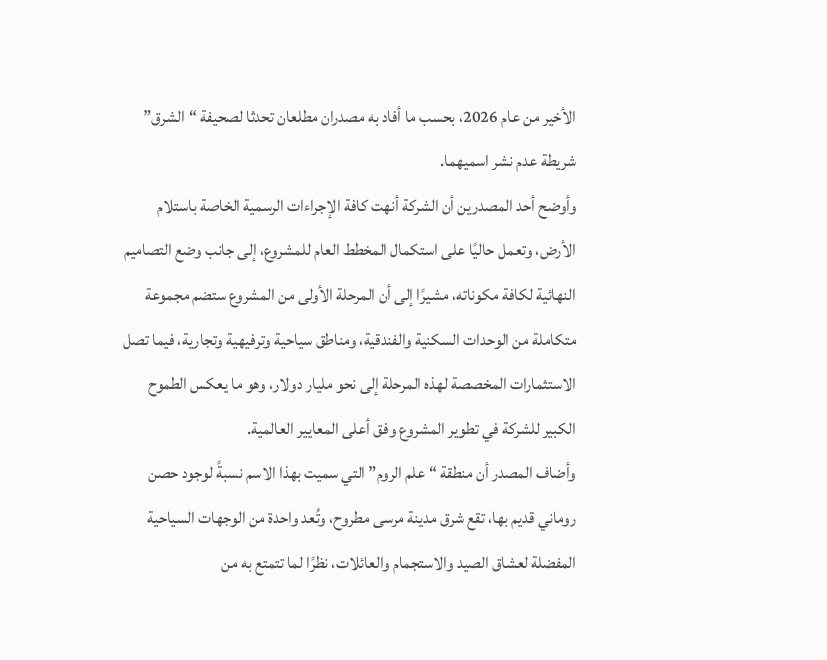الأخير من عام 2026، بحسب ما أفاد به مصدران مطلعان تحدثا لصحيفة “الشرق” شريطة عدم نشر اسميهما.
وأوضح أحد المصدرين أن الشركة أنهت كافة الإجراءات الرسمية الخاصة باستلام الأرض، وتعمل حاليًا على استكمال المخطط العام للمشروع، إلى جانب وضع التصاميم النهائية لكافة مكوناته، مشيرًا إلى أن المرحلة الأولى من المشروع ستضم مجموعة متكاملة من الوحدات السكنية والفندقية، ومناطق سياحية وترفيهية وتجارية، فيما تصل الاستثمارات المخصصة لهذه المرحلة إلى نحو مليار دولار، وهو ما يعكس الطموح الكبير للشركة في تطوير المشروع وفق أعلى المعايير العالمية.
وأضاف المصدر أن منطقة “علم الروم” التي سميت بهذا الاسم نسبةً لوجود حصن روماني قديم بها، تقع شرق مدينة مرسى مطروح، وتُعد واحدة من الوجهات السياحية المفضلة لعشاق الصيد والاستجمام والعائلات، نظرًا لما تتمتع به من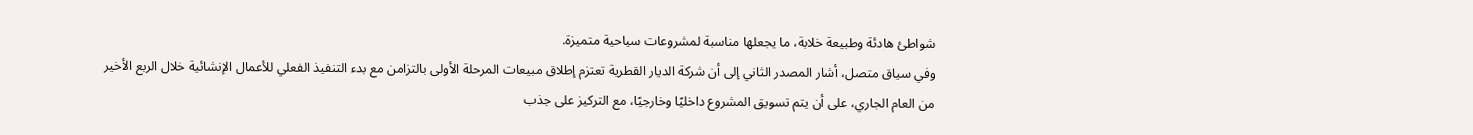شواطئ هادئة وطبيعة خلابة، ما يجعلها مناسبة لمشروعات سياحية متميزة.
وفي سياق متصل، أشار المصدر الثاني إلى أن شركة الديار القطرية تعتزم إطلاق مبيعات المرحلة الأولى بالتزامن مع بدء التنفيذ الفعلي للأعمال الإنشائية خلال الربع الأخير من العام الجاري، على أن يتم تسويق المشروع داخليًا وخارجيًا، مع التركيز على جذب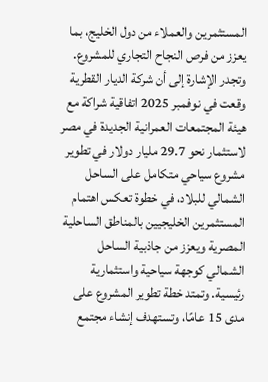المستثمرين والعملاء من دول الخليج، بما يعزز من فرص النجاح التجاري للمشروع.
وتجدر الإشارة إلى أن شركة الديار القطرية وقعت في نوفمبر 2025 اتفاقية شراكة مع هيئة المجتمعات العمرانية الجديدة في مصر لاستثمار نحو 29.7 مليار دولار في تطوير مشروع سياحي متكامل على الساحل الشمالي للبلاد، في خطوة تعكس اهتمام المستثمرين الخليجيين بالمناطق الساحلية المصرية ويعزز من جاذبية الساحل الشمالي كوجهة سياحية واستثمارية رئيسية. وتمتد خطة تطوير المشروع على مدى 15 عامًا، وتستهدف إنشاء مجتمع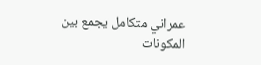عمراني متكامل يجمع بين المكونات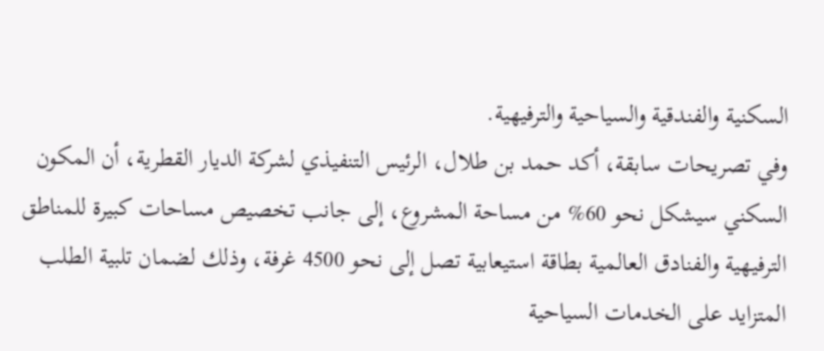السكنية والفندقية والسياحية والترفيهية.
وفي تصريحات سابقة، أكد حمد بن طلال، الرئيس التنفيذي لشركة الديار القطرية، أن المكون السكني سيشكل نحو 60% من مساحة المشروع، إلى جانب تخصيص مساحات كبيرة للمناطق الترفيهية والفنادق العالمية بطاقة استيعابية تصل إلى نحو 4500 غرفة، وذلك لضمان تلبية الطلب المتزايد على الخدمات السياحية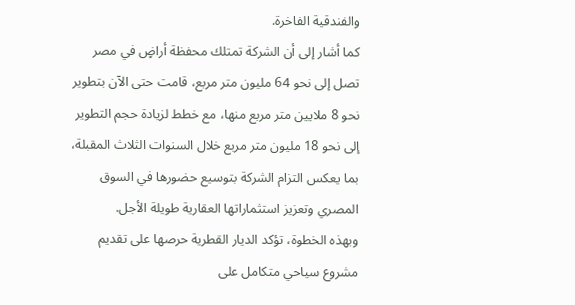والفندقية الفاخرة.
كما أشار إلى أن الشركة تمتلك محفظة أراضٍ في مصر تصل إلى نحو 64 مليون متر مربع، قامت حتى الآن بتطوير نحو 8 ملايين متر مربع منها، مع خطط لزيادة حجم التطوير إلى نحو 18 مليون متر مربع خلال السنوات الثلاث المقبلة، بما يعكس التزام الشركة بتوسيع حضورها في السوق المصري وتعزيز استثماراتها العقارية طويلة الأجل.
وبهذه الخطوة، تؤكد الديار القطرية حرصها على تقديم مشروع سياحي متكامل على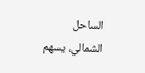الساحل الشمالي، يسهم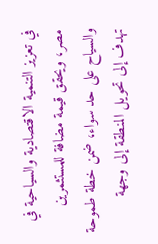في تعزيز التنمية الاقتصادية والسياحية في مصر، ويحقق قيمة مضافة للمستثمرين والسياح على حد سواء، ضمن خطة طموحة تهدف إلى تحويل المنطقة إلى وجهة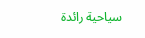سياحية رائدة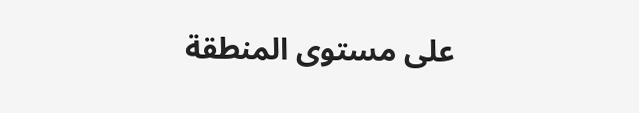على مستوى المنطقة